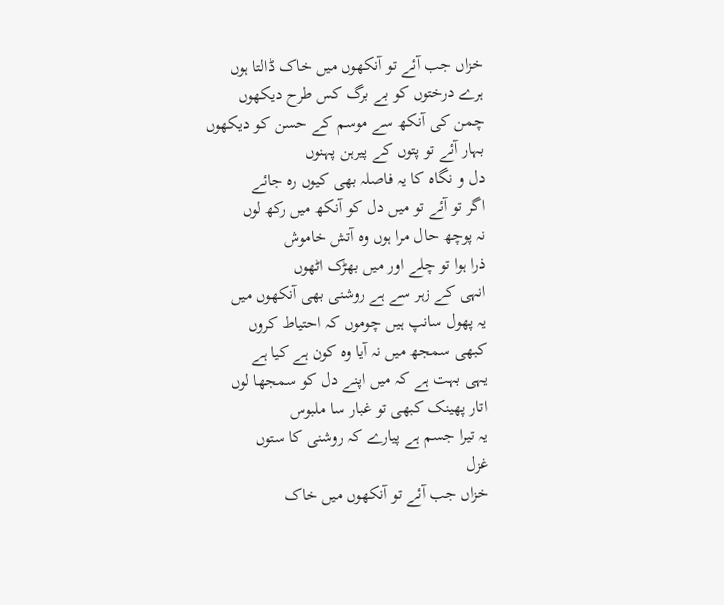خزاں جب آئے تو آنکھوں میں خاک ڈالتا ہوں
ہرے درختوں کو بے برگ کس طرح دیکھوں
چمن کی آنکھ سے موسم کے حسن کو دیکھوں
بہار آئے تو پتوں کے پیرہن پہنوں
دل و نگاہ کا یہ فاصلہ بھی کیوں رہ جائے
اگر تو آئے تو میں دل کو آنکھ میں رکھ لوں
نہ پوچھ حال مرا ہوں وہ آتش خاموش
ذرا ہوا تو چلے اور میں بھڑک اٹھوں
انہی کے زہر سے ہے روشنی بھی آنکھوں میں
یہ پھول سانپ ہیں چوموں کہ احتیاط کروں
کبھی سمجھ میں نہ آیا وہ کون ہے کیا ہے
یہی بہت ہے کہ میں اپنے دل کو سمجھا لوں
اتار پھینک کبھی تو غبار سا ملبوس
یہ تیرا جسم ہے پیارے کہ روشنی کا ستوں
غزل
خزاں جب آئے تو آنکھوں میں خاک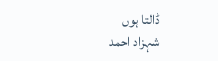ڈالتا ہوں
شہزاد احمد